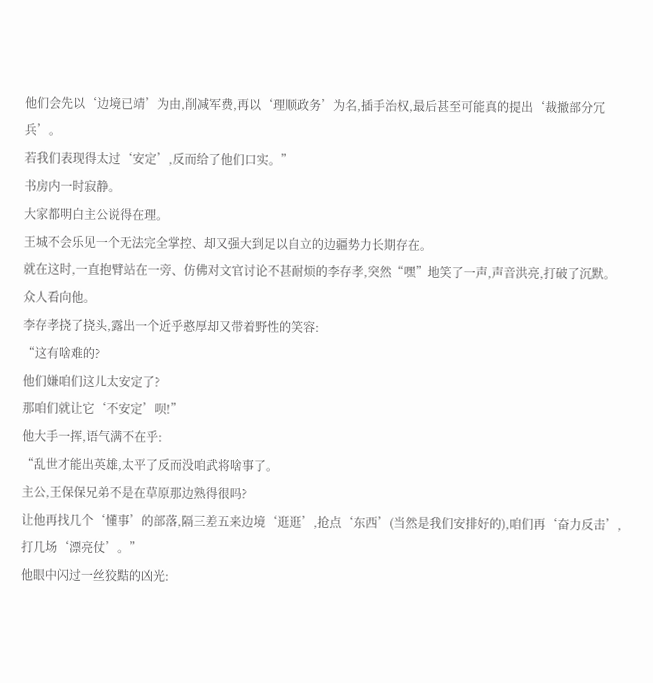他们会先以‘边境已靖’为由,削减军费,再以‘理顺政务’为名,插手治权,最后甚至可能真的提出‘裁撤部分冗兵’。
若我们表现得太过‘安定’,反而给了他们口实。”
书房内一时寂静。
大家都明白主公说得在理。
王城不会乐见一个无法完全掌控、却又强大到足以自立的边疆势力长期存在。
就在这时,一直抱臂站在一旁、仿佛对文官讨论不甚耐烦的李存孝,突然“嘿”地笑了一声,声音洪亮,打破了沉默。
众人看向他。
李存孝挠了挠头,露出一个近乎憨厚却又带着野性的笑容:
“这有啥难的?
他们嫌咱们这儿太安定了?
那咱们就让它‘不安定’呗!”
他大手一挥,语气满不在乎:
“乱世才能出英雄,太平了反而没咱武将啥事了。
主公,王保保兄弟不是在草原那边熟得很吗?
让他再找几个‘懂事’的部落,隔三差五来边境‘逛逛’,抢点‘东西’(当然是我们安排好的),咱们再‘奋力反击’,打几场‘漂亮仗’。”
他眼中闪过一丝狡黠的凶光: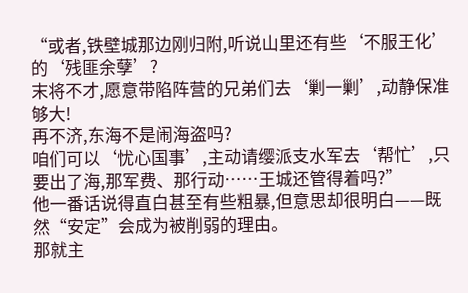“或者,铁壁城那边刚归附,听说山里还有些‘不服王化’的‘残匪余孽’?
末将不才,愿意带陷阵营的兄弟们去‘剿一剿’,动静保准够大!
再不济,东海不是闹海盗吗?
咱们可以‘忧心国事’,主动请缨派支水军去‘帮忙’,只要出了海,那军费、那行动……王城还管得着吗?”
他一番话说得直白甚至有些粗暴,但意思却很明白——既然“安定”会成为被削弱的理由。
那就主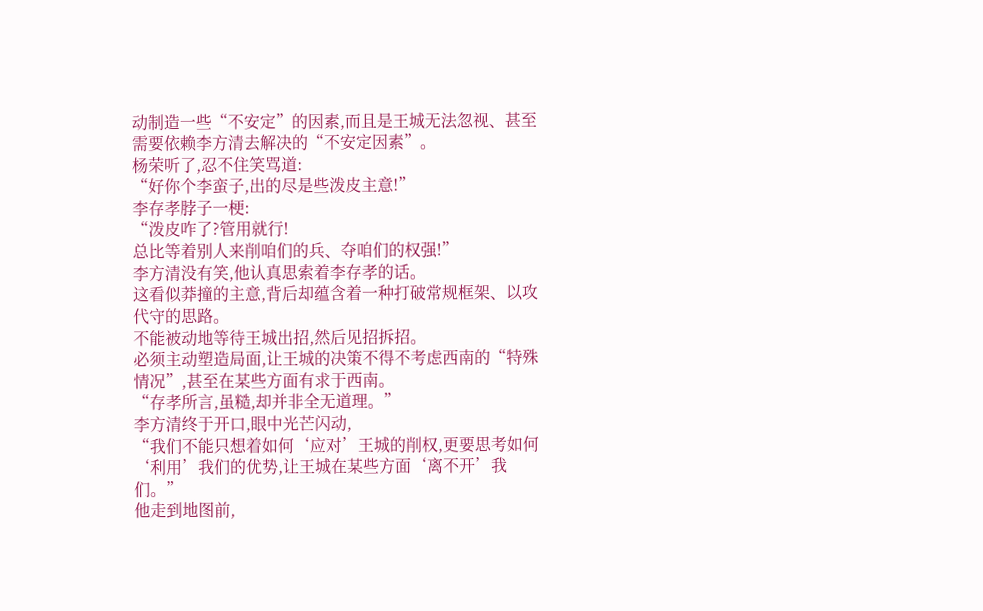动制造一些“不安定”的因素,而且是王城无法忽视、甚至需要依赖李方清去解决的“不安定因素”。
杨荣听了,忍不住笑骂道:
“好你个李蛮子,出的尽是些泼皮主意!”
李存孝脖子一梗:
“泼皮咋了?管用就行!
总比等着别人来削咱们的兵、夺咱们的权强!”
李方清没有笑,他认真思索着李存孝的话。
这看似莽撞的主意,背后却蕴含着一种打破常规框架、以攻代守的思路。
不能被动地等待王城出招,然后见招拆招。
必须主动塑造局面,让王城的决策不得不考虑西南的“特殊情况”,甚至在某些方面有求于西南。
“存孝所言,虽糙,却并非全无道理。”
李方清终于开口,眼中光芒闪动,
“我们不能只想着如何‘应对’王城的削权,更要思考如何‘利用’我们的优势,让王城在某些方面‘离不开’我们。”
他走到地图前,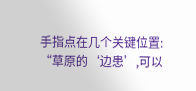手指点在几个关键位置:
“草原的‘边患’,可以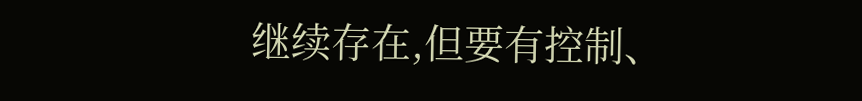继续存在,但要有控制、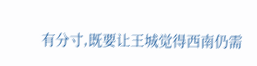有分寸,既要让王城觉得西南仍需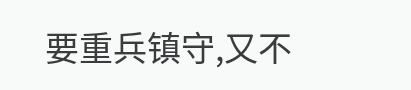要重兵镇守,又不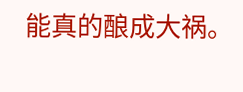能真的酿成大祸。